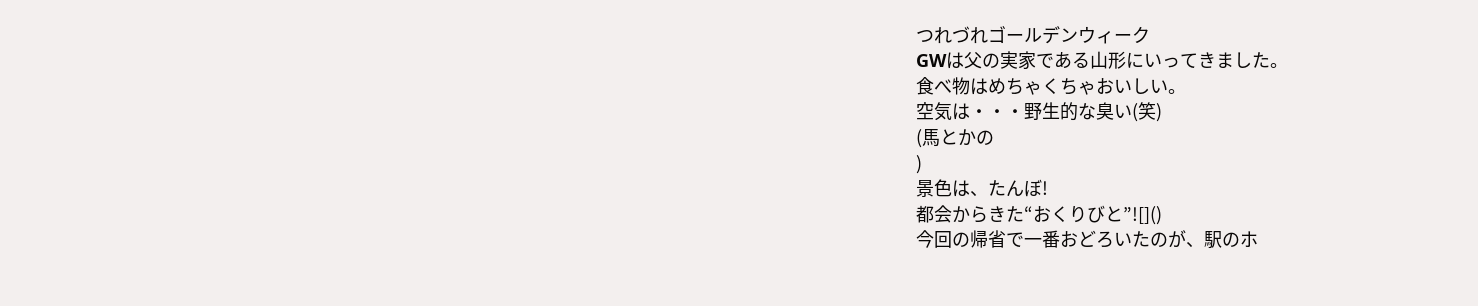つれづれゴールデンウィーク
GWは父の実家である山形にいってきました。
食べ物はめちゃくちゃおいしい。
空気は・・・野生的な臭い(笑)
(馬とかの
)
景色は、たんぼ!
都会からきた“おくりびと”![]()
今回の帰省で一番おどろいたのが、駅のホ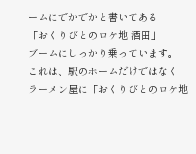ームにでかでかと書いてある
「おくりびとのロケ地 酒田」
ブームにしっかり乗っています。
これは、駅のホームだけではなく
ラーメン屋に「おくりびとのロケ地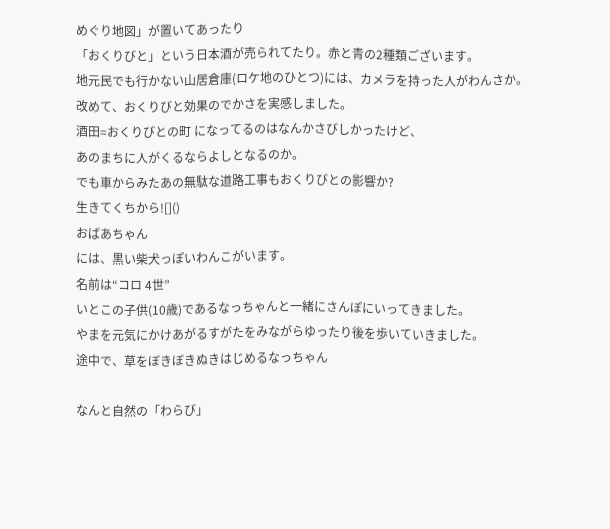めぐり地図」が置いてあったり
「おくりびと」という日本酒が売られてたり。赤と青の2種類ございます。
地元民でも行かない山居倉庫(ロケ地のひとつ)には、カメラを持った人がわんさか。
改めて、おくりびと効果のでかさを実感しました。
酒田=おくりびとの町 になってるのはなんかさびしかったけど、
あのまちに人がくるならよしとなるのか。
でも車からみたあの無駄な道路工事もおくりびとの影響か?
生きてくちから![]()
おばあちゃん
には、黒い柴犬っぽいわんこがいます。
名前は“コロ 4世”
いとこの子供(10歳)であるなっちゃんと一緒にさんぽにいってきました。
やまを元気にかけあがるすがたをみながらゆったり後を歩いていきました。
途中で、草をぼきぼきぬきはじめるなっちゃん

なんと自然の「わらび」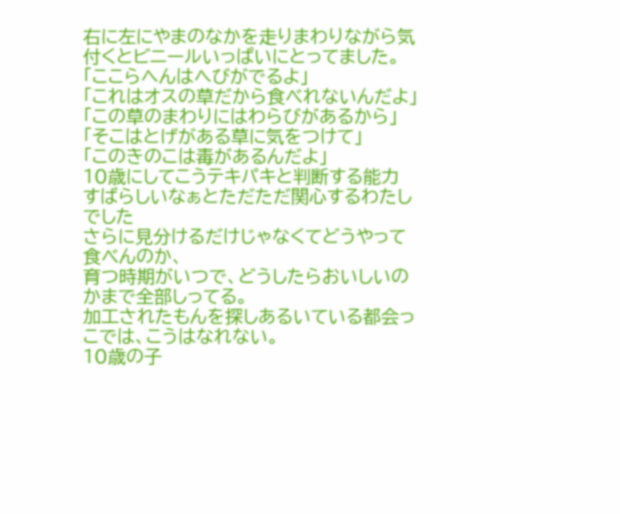右に左にやまのなかを走りまわりながら気付くとビニールいっぱいにとってました。
「ここらへんはへびがでるよ」
「これはオスの草だから食べれないんだよ」
「この草のまわりにはわらびがあるから」
「そこはとげがある草に気をつけて」
「このきのこは毒があるんだよ」
10歳にしてこうテキパキと判断する能力
すばらしいなぁとただただ関心するわたしでした
さらに見分けるだけじゃなくてどうやって食べんのか、
育つ時期がいつで、どうしたらおいしいのかまで全部しってる。
加工されたもんを探しあるいている都会っこでは、こうはなれない。
10歳の子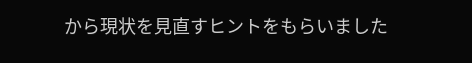から現状を見直すヒントをもらいました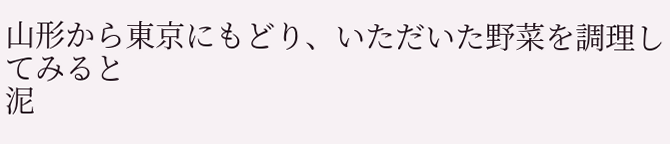山形から東京にもどり、いただいた野菜を調理してみると
泥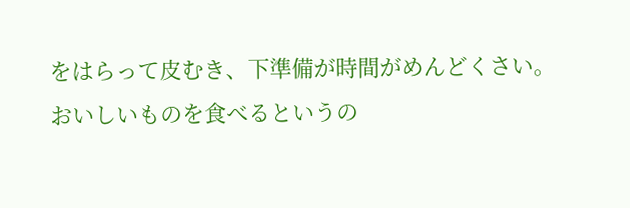をはらって皮むき、下準備が時間がめんどくさい。
おいしいものを食べるというの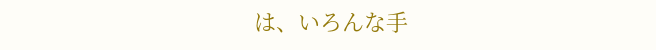は、いろんな手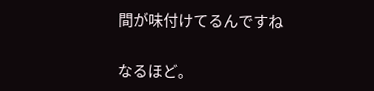間が味付けてるんですね

なるほど。